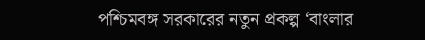পশ্চিমবঙ্গ সরকারের নতুন প্রকল্প ‘বাংলার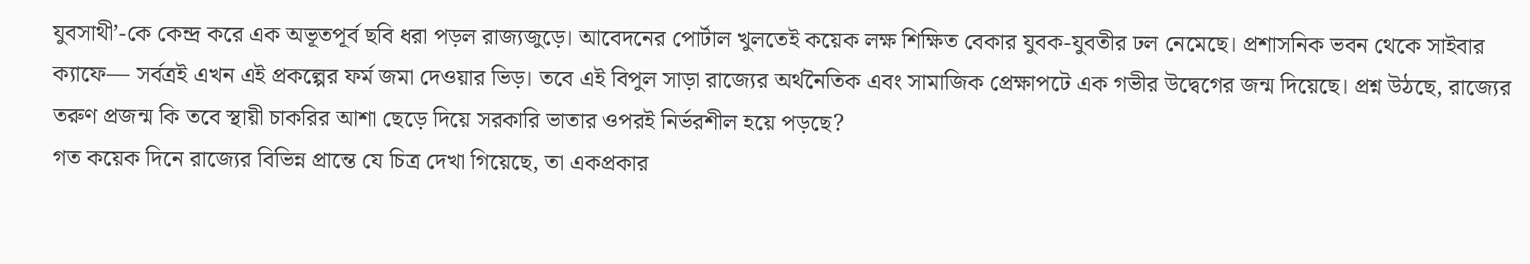যুবসাথী’-কে কেন্দ্র করে এক অভূতপূর্ব ছবি ধরা পড়ল রাজ্যজুড়ে। আবেদনের পোর্টাল খুলতেই কয়েক লক্ষ শিক্ষিত বেকার যুবক-যুবতীর ঢল নেমেছে। প্রশাসনিক ভবন থেকে সাইবার ক্যাফে— সর্বত্রই এখন এই প্রকল্পের ফর্ম জমা দেওয়ার ভিড়। তবে এই বিপুল সাড়া রাজ্যের অর্থনৈতিক এবং সামাজিক প্রেক্ষাপটে এক গভীর উদ্বেগের জন্ম দিয়েছে। প্রশ্ন উঠছে, রাজ্যের তরুণ প্রজন্ম কি তবে স্থায়ী চাকরির আশা ছেড়ে দিয়ে সরকারি ভাতার ওপরই নির্ভরশীল হয়ে পড়ছে?
গত কয়েক দিনে রাজ্যের বিভিন্ন প্রান্তে যে চিত্র দেখা গিয়েছে, তা একপ্রকার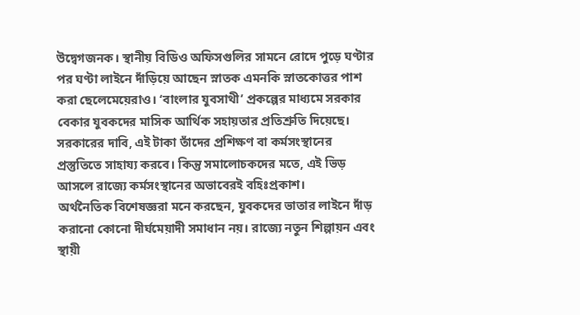উদ্বেগজনক। স্থানীয় বিডিও অফিসগুলির সামনে রোদে পুড়ে ঘণ্টার পর ঘণ্টা লাইনে দাঁড়িয়ে আছেন স্নাতক এমনকি স্নাতকোত্তর পাশ করা ছেলেমেয়েরাও। ‘বাংলার যুবসাথী’ প্রকল্পের মাধ্যমে সরকার বেকার যুবকদের মাসিক আর্থিক সহায়তার প্রতিশ্রুতি দিয়েছে। সরকারের দাবি, এই টাকা তাঁদের প্রশিক্ষণ বা কর্মসংস্থানের প্রস্তুতিতে সাহায্য করবে। কিন্তু সমালোচকদের মতে, এই ভিড় আসলে রাজ্যে কর্মসংস্থানের অভাবেরই বহিঃপ্রকাশ।
অর্থনৈতিক বিশেষজ্ঞরা মনে করছেন, যুবকদের ভাতার লাইনে দাঁড় করানো কোনো দীর্ঘমেয়াদী সমাধান নয়। রাজ্যে নতুন শিল্পায়ন এবং স্থায়ী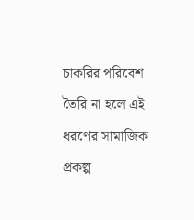চাকরির পরিবেশ তৈরি না হলে এই ধরণের সামাজিক প্রকল্প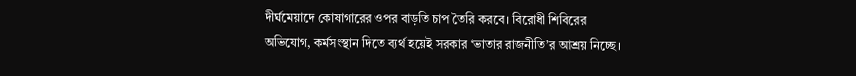দীর্ঘমেয়াদে কোষাগারের ওপর বাড়তি চাপ তৈরি করবে। বিরোধী শিবিরের অভিযোগ, কর্মসংস্থান দিতে ব্যর্থ হয়েই সরকার ‘ভাতার রাজনীতি’র আশ্রয় নিচ্ছে।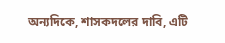অন্যদিকে, শাসকদলের দাবি, এটি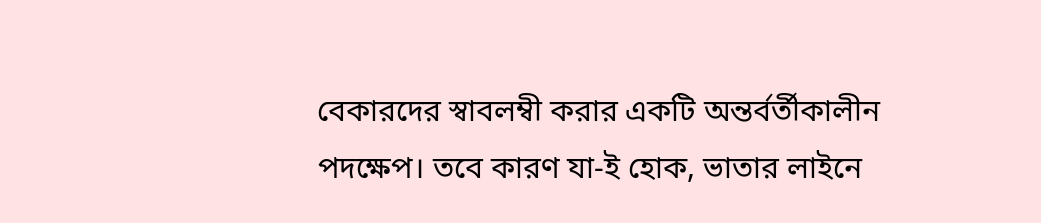বেকারদের স্বাবলম্বী করার একটি অন্তর্বর্তীকালীন পদক্ষেপ। তবে কারণ যা-ই হোক, ভাতার লাইনে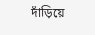দাঁড়িয়ে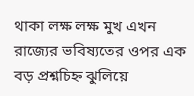থাকা লক্ষ লক্ষ মুখ এখন রাজ্যের ভবিষ্যতের ওপর এক বড় প্রশ্নচিহ্ন ঝুলিয়ে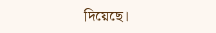দিয়েছে।